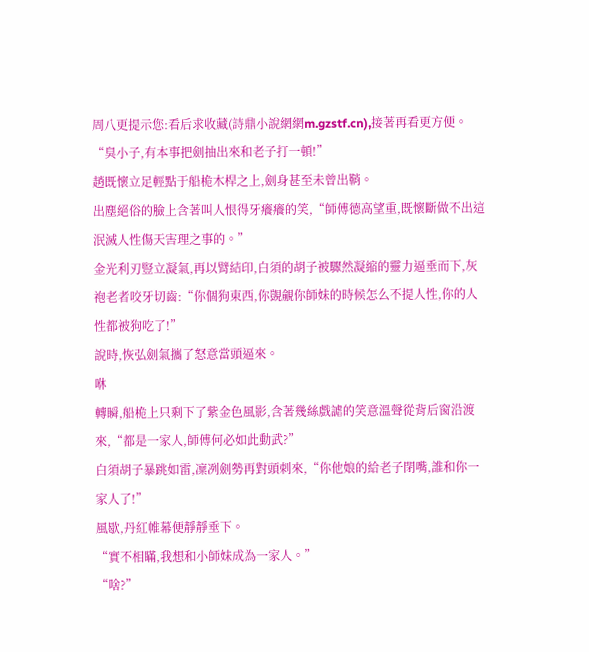周八更提示您:看后求收藏(詩鼎小說網網m.gzstf.cn),接著再看更方便。
“臭小子,有本事把劍抽出來和老子打一頓!”
趙既懷立足輕點于船桅木桿之上,劍身甚至未曾出鞘。
出塵絕俗的臉上含著叫人恨得牙癢癢的笑,“師傅德高望重,既懷斷做不出這泯滅人性傷天害理之事的。”
金光利刃豎立凝氣,再以臂結印,白須的胡子被驟然凝縮的靈力逼垂而下,灰袍老者咬牙切齒:“你個狗東西,你覬覦你師妹的時候怎么不提人性,你的人性都被狗吃了!”
說時,恢弘劍氣攜了怒意當頭逼來。
咻
轉瞬,船桅上只剩下了紫金色風影,含著幾絲戲謔的笑意溫聲從背后窗沿渡來,“都是一家人,師傅何必如此動武?”
白須胡子暴跳如雷,凜冽劍勢再對頭刺來,“你他娘的給老子閉嘴,誰和你一家人了!”
風歇,丹紅帷幕便靜靜垂下。
“實不相瞞,我想和小師妹成為一家人。”
“啥?”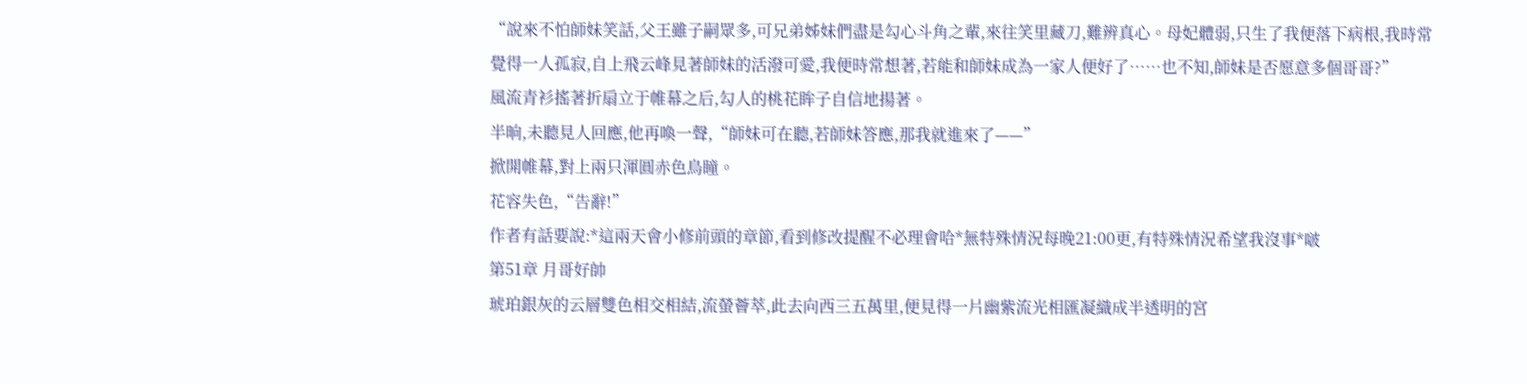“說來不怕師妹笑話,父王雖子嗣眾多,可兄弟姊妹們盡是勾心斗角之輩,來往笑里藏刀,難辨真心。母妃體弱,只生了我便落下病根,我時常覺得一人孤寂,自上飛云峰見著師妹的活潑可愛,我便時常想著,若能和師妹成為一家人便好了……也不知,師妹是否愿意多個哥哥?”
風流青衫搖著折扇立于帷幕之后,勾人的桃花眸子自信地揚著。
半晌,未聽見人回應,他再喚一聲,“師妹可在聽,若師妹答應,那我就進來了——”
掀開帷幕,對上兩只渾圓赤色鳥瞳。
花容失色,“告辭!”
作者有話要說:*這兩天會小修前頭的章節,看到修改提醒不必理會哈*無特殊情況每晚21:00更,有特殊情況希望我沒事*啵
第51章 月哥好帥
琥珀銀灰的云層雙色相交相結,流螢薈萃,此去向西三五萬里,便見得一片幽紫流光相匯凝織成半透明的宮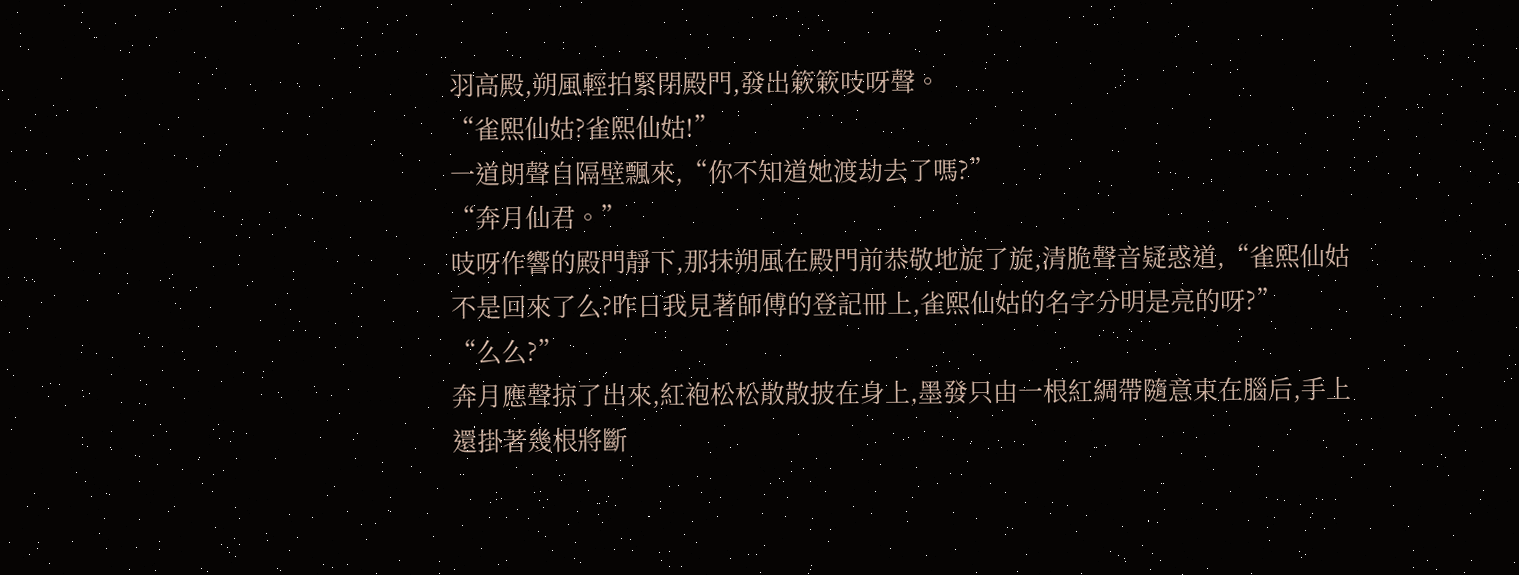羽高殿,朔風輕拍緊閉殿門,發出簌簌吱呀聲。
“雀熙仙姑?雀熙仙姑!”
一道朗聲自隔壁飄來,“你不知道她渡劫去了嗎?”
“奔月仙君。”
吱呀作響的殿門靜下,那抹朔風在殿門前恭敬地旋了旋,清脆聲音疑惑道,“雀熙仙姑不是回來了么?昨日我見著師傅的登記冊上,雀熙仙姑的名字分明是亮的呀?”
“么么?”
奔月應聲掠了出來,紅袍松松散散披在身上,墨發只由一根紅綢帶隨意束在腦后,手上還掛著幾根將斷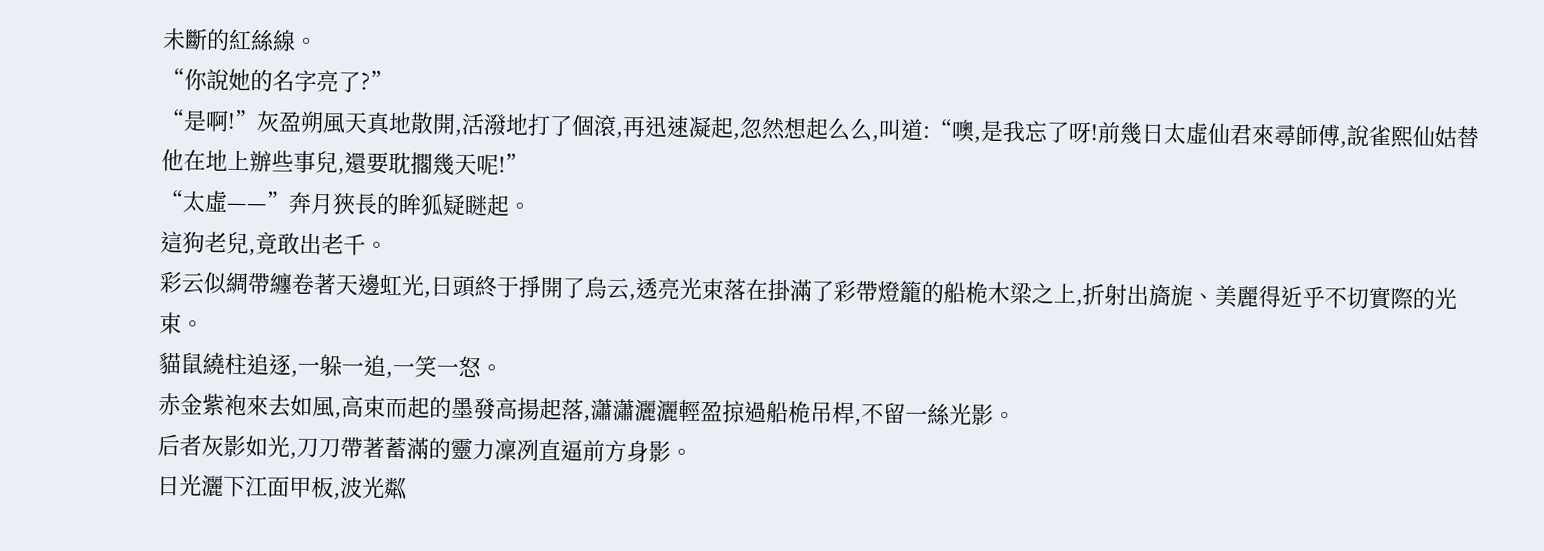未斷的紅絲線。
“你說她的名字亮了?”
“是啊!”灰盈朔風天真地散開,活潑地打了個滾,再迅速凝起,忽然想起么么,叫道:“噢,是我忘了呀!前幾日太虛仙君來尋師傅,說雀熙仙姑替他在地上辦些事兒,還要耽擱幾天呢!”
“太虛——”奔月狹長的眸狐疑瞇起。
這狗老兒,竟敢出老千。
彩云似綢帶纏卷著天邊虹光,日頭終于掙開了烏云,透亮光束落在掛滿了彩帶燈籠的船桅木梁之上,折射出旖旎、美麗得近乎不切實際的光束。
貓鼠繞柱追逐,一躲一追,一笑一怒。
赤金紫袍來去如風,高束而起的墨發高揚起落,瀟瀟灑灑輕盈掠過船桅吊桿,不留一絲光影。
后者灰影如光,刀刀帶著蓄滿的靈力凜冽直逼前方身影。
日光灑下江面甲板,波光粼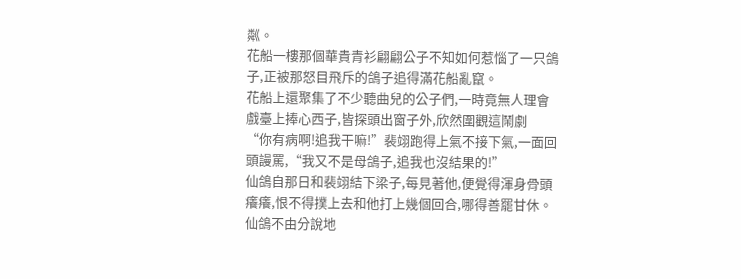粼。
花船一樓那個華貴青衫翩翩公子不知如何惹惱了一只鴿子,正被那怒目飛斥的鴿子追得滿花船亂竄。
花船上還聚集了不少聽曲兒的公子們,一時竟無人理會戲臺上捧心西子,皆探頭出窗子外,欣然圍觀這鬧劇
“你有病啊!追我干嘛!”裴翊跑得上氣不接下氣,一面回頭謾罵,“我又不是母鴿子,追我也沒結果的!”
仙鴿自那日和裴翊結下梁子,每見著他,便覺得渾身骨頭癢癢,恨不得撲上去和他打上幾個回合,哪得善罷甘休。
仙鴿不由分說地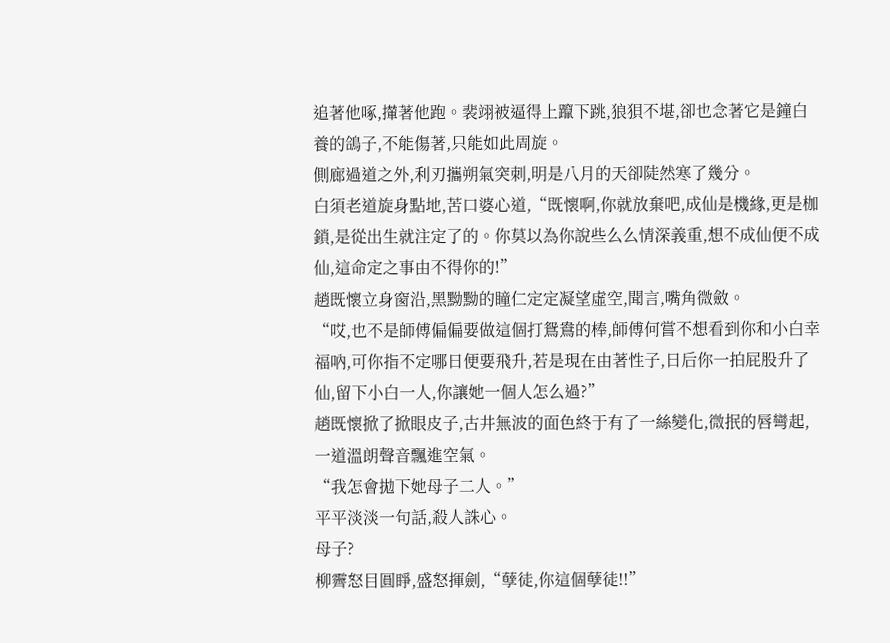追著他啄,攆著他跑。裴翊被逼得上躥下跳,狼狽不堪,卻也念著它是鐘白養的鴿子,不能傷著,只能如此周旋。
側廊過道之外,利刃攜朔氣突刺,明是八月的天卻陡然寒了幾分。
白須老道旋身點地,苦口婆心道,“既懷啊,你就放棄吧,成仙是機緣,更是枷鎖,是從出生就注定了的。你莫以為你說些么么情深義重,想不成仙便不成仙,這命定之事由不得你的!”
趙既懷立身窗沿,黑黝黝的瞳仁定定凝望虛空,聞言,嘴角微斂。
“哎,也不是師傅偏偏要做這個打鴛鴦的棒,師傅何嘗不想看到你和小白幸福吶,可你指不定哪日便要飛升,若是現在由著性子,日后你一拍屁股升了仙,留下小白一人,你讓她一個人怎么過?”
趙既懷掀了掀眼皮子,古井無波的面色終于有了一絲變化,微抿的唇彎起,一道溫朗聲音飄進空氣。
“我怎會拋下她母子二人。”
平平淡淡一句話,殺人誅心。
母子?
柳霽怒目圓睜,盛怒揮劍,“孽徒,你這個孽徒!!”